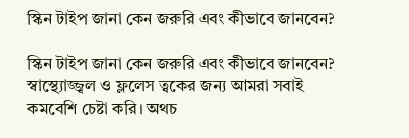স্কিন টাইপ জানা কেন জরুরি এবং কীভাবে জানবেন?

স্কিন টাইপ জানা কেন জরুরি এবং কীভাবে জানবেন?
স্বাস্থ্যোজ্জ্বল ও ফ্ললেস ত্বকের জন্য আমরা সবাই কমবেশি চেষ্টা করি। অথচ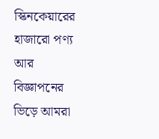স্কিনকেয়ারের হাজারো পণ্য আর বিজ্ঞাপনের ভিড়ে আমরা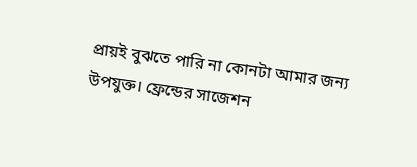প্রায়ই বুঝতে পারি না কোনটা আমার জন্য উপযুক্ত। ফ্রেন্ডের সাজেশন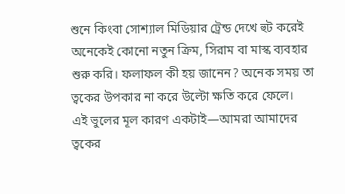শুনে কিংবা সোশ্যাল মিডিয়ার ট্রেন্ড দেখে হুট করেই অনেকেই কোনো নতুন ক্রিম, সিরাম বা মাস্ক ব্যবহার শুরু করি। ফলাফল কী হয় জানেন? অনেক সময় তা ত্বকের উপকার না করে উল্টো ক্ষতি করে ফেলে।
এই ভুলের মূল কারণ একটাই—আমরা আমাদের ত্বকের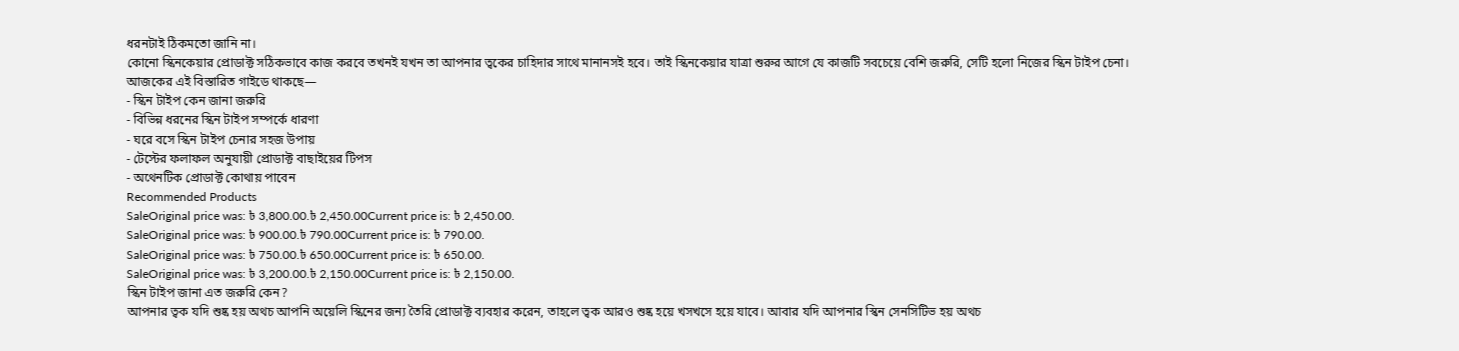ধরনটাই ঠিকমতো জানি না।
কোনো স্কিনকেয়ার প্রোডাক্ট সঠিকভাবে কাজ করবে তখনই যখন তা আপনার ত্বকের চাহিদার সাথে মানানসই হবে। তাই স্কিনকেয়ার যাত্রা শুরুর আগে যে কাজটি সবচেয়ে বেশি জরুরি, সেটি হলো নিজের স্কিন টাইপ চেনা।
আজকের এই বিস্তারিত গাইডে থাকছে—
- স্কিন টাইপ কেন জানা জরুরি
- বিভিন্ন ধরনের স্কিন টাইপ সম্পর্কে ধারণা
- ঘরে বসে স্কিন টাইপ চেনার সহজ উপায়
- টেস্টের ফলাফল অনুযায়ী প্রোডাক্ট বাছাইয়ের টিপস
- অথেনটিক প্রোডাক্ট কোথায় পাবেন
Recommended Products
SaleOriginal price was: ৳ 3,800.00.৳ 2,450.00Current price is: ৳ 2,450.00.
SaleOriginal price was: ৳ 900.00.৳ 790.00Current price is: ৳ 790.00.
SaleOriginal price was: ৳ 750.00.৳ 650.00Current price is: ৳ 650.00.
SaleOriginal price was: ৳ 3,200.00.৳ 2,150.00Current price is: ৳ 2,150.00.
স্কিন টাইপ জানা এত জরুরি কেন?
আপনার ত্বক যদি শুষ্ক হয় অথচ আপনি অয়েলি স্কিনের জন্য তৈরি প্রোডাক্ট ব্যবহার করেন, তাহলে ত্বক আরও শুষ্ক হয়ে খসখসে হয়ে যাবে। আবার যদি আপনার স্কিন সেনসিটিভ হয় অথচ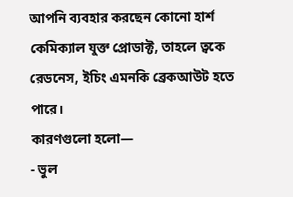আপনি ব্যবহার করছেন কোনো হার্শ কেমিক্যাল যুক্ত প্রোডাক্ট, তাহলে ত্বকে রেডনেস, ইচিং এমনকি ব্রেকআউট হতে পারে।
কারণগুলো হলো—
- ভুল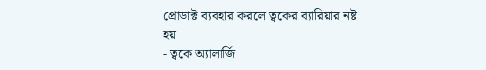প্রোডাক্ট ব্যবহার করলে ত্বকের ব্যারিয়ার নষ্ট হয়
- ত্বকে অ্যালার্জি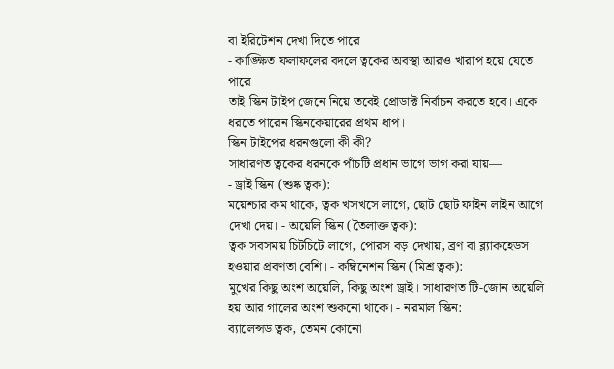বা ইরিটেশন দেখা দিতে পারে
- কাঙ্ক্ষিত ফলাফলের বদলে ত্বকের অবস্থা আরও খারাপ হয়ে যেতে পারে
তাই স্কিন টাইপ জেনে নিয়ে তবেই প্রোডাক্ট নির্বাচন করতে হবে। একে ধরতে পারেন স্কিনকেয়ারের প্রথম ধাপ।
স্কিন টাইপের ধরনগুলো কী কী?
সাধারণত ত্বকের ধরনকে পাঁচটি প্রধান ভাগে ভাগ করা যায়—
- ড্রাই স্কিন (শুষ্ক ত্বক):
ময়েশ্চার কম থাকে, ত্বক খসখসে লাগে, ছোট ছোট ফাইন লাইন আগে দেখা দেয়। - অয়েলি স্কিন (তৈলাক্ত ত্বক):
ত্বক সবসময় চিটচিটে লাগে, পোরস বড় দেখায়, ব্রণ বা ব্ল্যাকহেডস হওয়ার প্রবণতা বেশি। - কম্বিনেশন স্কিন (মিশ্র ত্বক):
মুখের কিছু অংশ অয়েলি, কিছু অংশ ড্রাই। সাধারণত টি-জোন অয়েলি হয় আর গালের অংশ শুকনো থাকে। - নরমাল স্কিন:
ব্যালেন্সড ত্বক, তেমন কোনো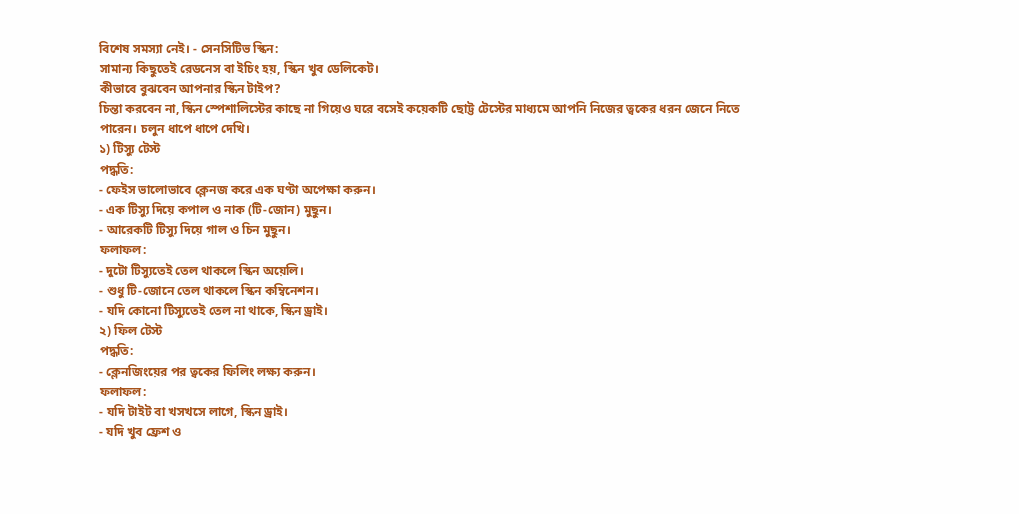বিশেষ সমস্যা নেই। - সেনসিটিভ স্কিন:
সামান্য কিছুতেই রেডনেস বা ইচিং হয়, স্কিন খুব ডেলিকেট।
কীভাবে বুঝবেন আপনার স্কিন টাইপ?
চিন্তা করবেন না, স্কিন স্পেশালিস্টের কাছে না গিয়েও ঘরে বসেই কয়েকটি ছোট্ট টেস্টের মাধ্যমে আপনি নিজের ত্বকের ধরন জেনে নিতে পারেন। চলুন ধাপে ধাপে দেখি।
১) টিস্যু টেস্ট
পদ্ধতি:
- ফেইস ভালোভাবে ক্লেনজ করে এক ঘণ্টা অপেক্ষা করুন।
- এক টিস্যু দিয়ে কপাল ও নাক (টি-জোন) মুছুন।
- আরেকটি টিস্যু দিয়ে গাল ও চিন মুছুন।
ফলাফল:
- দুটো টিস্যুতেই তেল থাকলে স্কিন অয়েলি।
- শুধু টি-জোনে তেল থাকলে স্কিন কম্বিনেশন।
- যদি কোনো টিস্যুতেই তেল না থাকে, স্কিন ড্রাই।
২) ফিল টেস্ট
পদ্ধতি:
- ক্লেনজিংয়ের পর ত্বকের ফিলিং লক্ষ্য করুন।
ফলাফল:
- যদি টাইট বা খসখসে লাগে, স্কিন ড্রাই।
- যদি খুব ফ্রেশ ও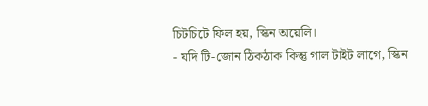চিটচিটে ফিল হয়, স্কিন অয়েলি।
- যদি টি-জোন ঠিকঠাক কিন্তু গাল টাইট লাগে, স্কিন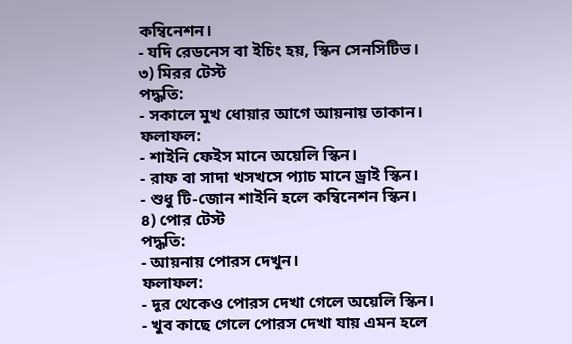কম্বিনেশন।
- যদি রেডনেস বা ইচিং হয়, স্কিন সেনসিটিভ।
৩) মিরর টেস্ট
পদ্ধতি:
- সকালে মুখ ধোয়ার আগে আয়নায় তাকান।
ফলাফল:
- শাইনি ফেইস মানে অয়েলি স্কিন।
- রাফ বা সাদা খসখসে প্যাচ মানে ড্রাই স্কিন।
- শুধু টি-জোন শাইনি হলে কম্বিনেশন স্কিন।
৪) পোর টেস্ট
পদ্ধতি:
- আয়নায় পোরস দেখুন।
ফলাফল:
- দূর থেকেও পোরস দেখা গেলে অয়েলি স্কিন।
- খুব কাছে গেলে পোরস দেখা যায় এমন হলে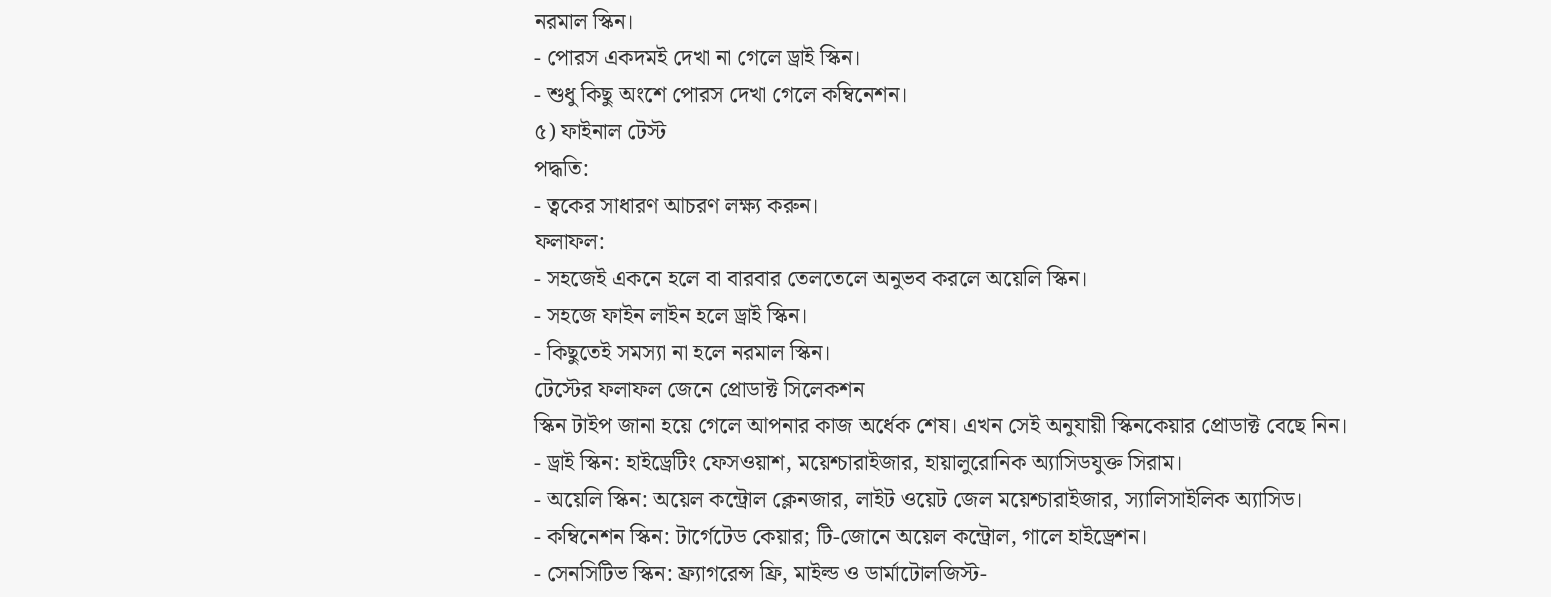নরমাল স্কিন।
- পোরস একদমই দেখা না গেলে ড্রাই স্কিন।
- শুধু কিছু অংশে পোরস দেখা গেলে কম্বিনেশন।
৫) ফাইনাল টেস্ট
পদ্ধতি:
- ত্বকের সাধারণ আচরণ লক্ষ্য করুন।
ফলাফল:
- সহজেই একনে হলে বা বারবার তেলতেলে অনুভব করলে অয়েলি স্কিন।
- সহজে ফাইন লাইন হলে ড্রাই স্কিন।
- কিছুতেই সমস্যা না হলে নরমাল স্কিন।
টেস্টের ফলাফল জেনে প্রোডাক্ট সিলেকশন
স্কিন টাইপ জানা হয়ে গেলে আপনার কাজ অর্ধেক শেষ। এখন সেই অনুযায়ী স্কিনকেয়ার প্রোডাক্ট বেছে নিন।
- ড্রাই স্কিন: হাইড্রেটিং ফেসওয়াশ, ময়েশ্চারাইজার, হায়ালুরোনিক অ্যাসিডযুক্ত সিরাম।
- অয়েলি স্কিন: অয়েল কন্ট্রোল ক্লেনজার, লাইট ওয়েট জেল ময়েশ্চারাইজার, স্যালিসাইলিক অ্যাসিড।
- কম্বিনেশন স্কিন: টার্গেটেড কেয়ার; টি-জোনে অয়েল কন্ট্রোল, গালে হাইড্রেশন।
- সেনসিটিভ স্কিন: ফ্র্যাগরেন্স ফ্রি, মাইল্ড ও ডার্মাটোলজিস্ট-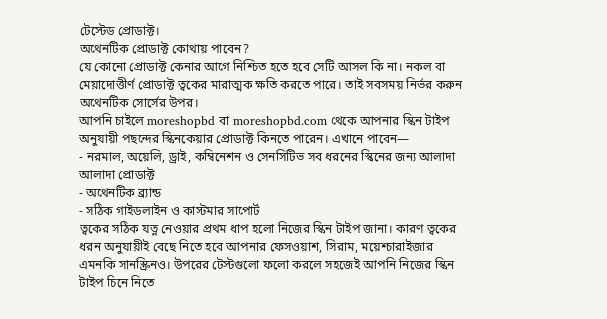টেস্টেড প্রোডাক্ট।
অথেনটিক প্রোডাক্ট কোথায় পাবেন?
যে কোনো প্রোডাক্ট কেনার আগে নিশ্চিত হতে হবে সেটি আসল কি না। নকল বা মেয়াদোত্তীর্ণ প্রোডাক্ট ত্বকের মারাত্মক ক্ষতি করতে পারে। তাই সবসময় নির্ভর করুন অথেনটিক সোর্সের উপর।
আপনি চাইলে moreshopbd বা moreshopbd.com থেকে আপনার স্কিন টাইপ অনুযায়ী পছন্দের স্কিনকেয়ার প্রোডাক্ট কিনতে পারেন। এখানে পাবেন—
- নরমাল, অয়েলি, ড্রাই, কম্বিনেশন ও সেনসিটিভ সব ধরনের স্কিনের জন্য আলাদা আলাদা প্রোডাক্ট
- অথেনটিক ব্র্যান্ড
- সঠিক গাইডলাইন ও কাস্টমার সাপোর্ট
ত্বকের সঠিক যত্ন নেওয়ার প্রথম ধাপ হলো নিজের স্কিন টাইপ জানা। কারণ ত্বকের ধরন অনুযায়ীই বেছে নিতে হবে আপনার ফেসওয়াশ, সিরাম, ময়েশ্চারাইজার এমনকি সানস্ক্রিনও। উপরের টেস্টগুলো ফলো করলে সহজেই আপনি নিজের স্কিন টাইপ চিনে নিতে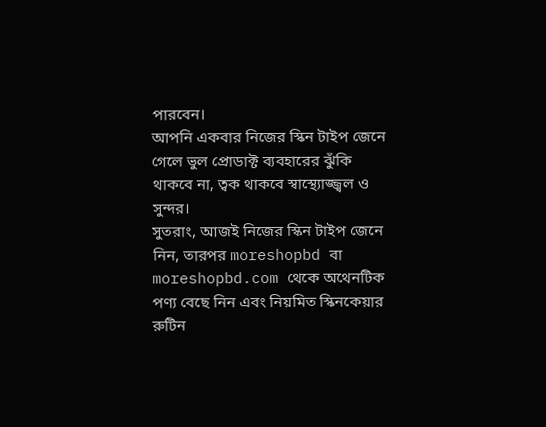পারবেন।
আপনি একবার নিজের স্কিন টাইপ জেনে গেলে ভুল প্রোডাক্ট ব্যবহারের ঝুঁকি থাকবে না, ত্বক থাকবে স্বাস্থ্যোজ্জ্বল ও সুন্দর।
সুতরাং, আজই নিজের স্কিন টাইপ জেনে নিন, তারপর moreshopbd বা moreshopbd.com থেকে অথেনটিক পণ্য বেছে নিন এবং নিয়মিত স্কিনকেয়ার রুটিন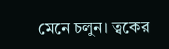মেনে চলুন। ত্বকের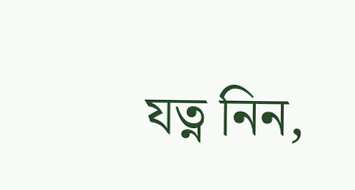যত্ন নিন,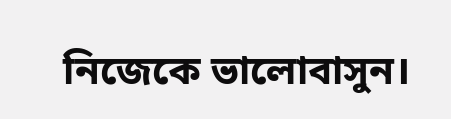নিজেকে ভালোবাসুন।